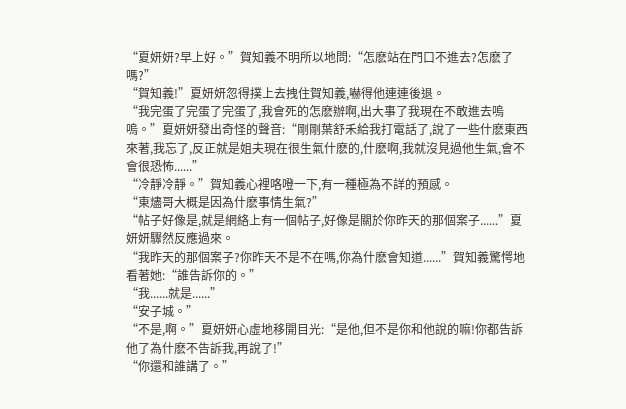“夏妍妍?早上好。”賀知義不明所以地問:“怎麽站在門口不進去?怎麽了嗎?”
“賀知義!”夏妍妍忽得撲上去拽住賀知義,嚇得他連連後退。
“我完蛋了完蛋了完蛋了,我會死的怎麽辦啊,出大事了我現在不敢進去嗚嗚。”夏妍妍發出奇怪的聲音:“剛剛葉舒禾給我打電話了,說了一些什麽東西來著,我忘了,反正就是姐夫現在很生氣什麽的,什麽啊,我就沒見過他生氣,會不會很恐怖......”
“冷靜冷靜。”賀知義心裡咯噔一下,有一種極為不詳的預感。
“東燼哥大概是因為什麽事情生氣?”
“帖子好像是,就是網絡上有一個帖子,好像是關於你昨天的那個案子......”夏妍妍驟然反應過來。
“我昨天的那個案子?你昨天不是不在嗎,你為什麽會知道......”賀知義驚愕地看著她:“誰告訴你的。”
“我......就是......”
“安子城。”
“不是,啊。”夏妍妍心虛地移開目光:“是他,但不是你和他說的嘛!你都告訴他了為什麽不告訴我,再說了!”
“你還和誰講了。”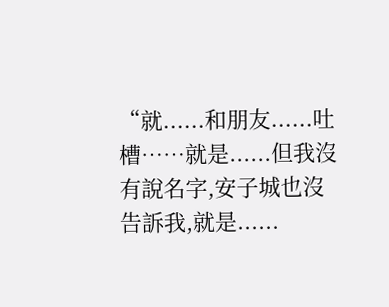“就......和朋友......吐槽……就是......但我沒有說名字,安子城也沒告訴我,就是......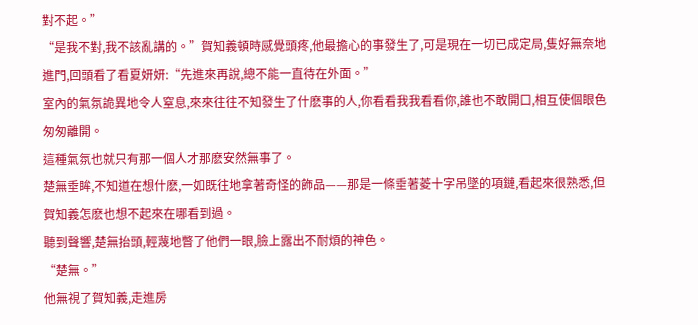對不起。”
“是我不對,我不該亂講的。”賀知義頓時感覺頭疼,他最擔心的事發生了,可是現在一切已成定局,隻好無奈地進門,回頭看了看夏妍妍:“先進來再說,總不能一直待在外面。”
室內的氣氛詭異地令人窒息,來來往往不知發生了什麽事的人,你看看我我看看你,誰也不敢開口,相互使個眼色匆匆離開。
這種氣氛也就只有那一個人才那麽安然無事了。
楚無垂眸,不知道在想什麽,一如既往地拿著奇怪的飾品——那是一條垂著菱十字吊墜的項鏈,看起來很熟悉,但賀知義怎麽也想不起來在哪看到過。
聽到聲響,楚無抬頭,輕蔑地瞥了他們一眼,臉上露出不耐煩的神色。
“楚無。”
他無視了賀知義,走進房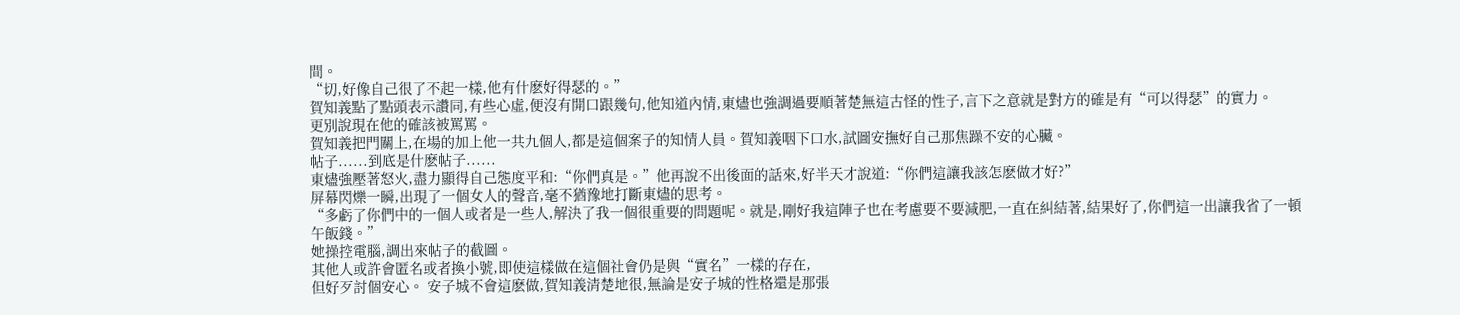間。
“切,好像自己很了不起一樣,他有什麽好得瑟的。”
賀知義點了點頭表示讚同,有些心虛,便沒有開口跟幾句,他知道內情,東燼也強調過要順著楚無這古怪的性子,言下之意就是對方的確是有“可以得瑟”的實力。
更別說現在他的確該被罵罵。
賀知義把門關上,在場的加上他一共九個人,都是這個案子的知情人員。賀知義咽下口水,試圖安撫好自己那焦躁不安的心臟。
帖子......到底是什麽帖子......
東燼強壓著怒火,盡力顯得自己態度平和:“你們真是。”他再說不出後面的話來,好半天才說道:“你們這讓我該怎麽做才好?”
屏幕閃爍一瞬,出現了一個女人的聲音,毫不猶豫地打斷東燼的思考。
“多虧了你們中的一個人或者是一些人,解決了我一個很重要的問題呢。就是,剛好我這陣子也在考慮要不要減肥,一直在糾結著,結果好了,你們這一出讓我省了一頓午飯錢。”
她操控電腦,調出來帖子的截圖。
其他人或許會匿名或者換小號,即使這樣做在這個社會仍是與“實名”一樣的存在,
但好歹討個安心。 安子城不會這麽做,賀知義清楚地很,無論是安子城的性格還是那張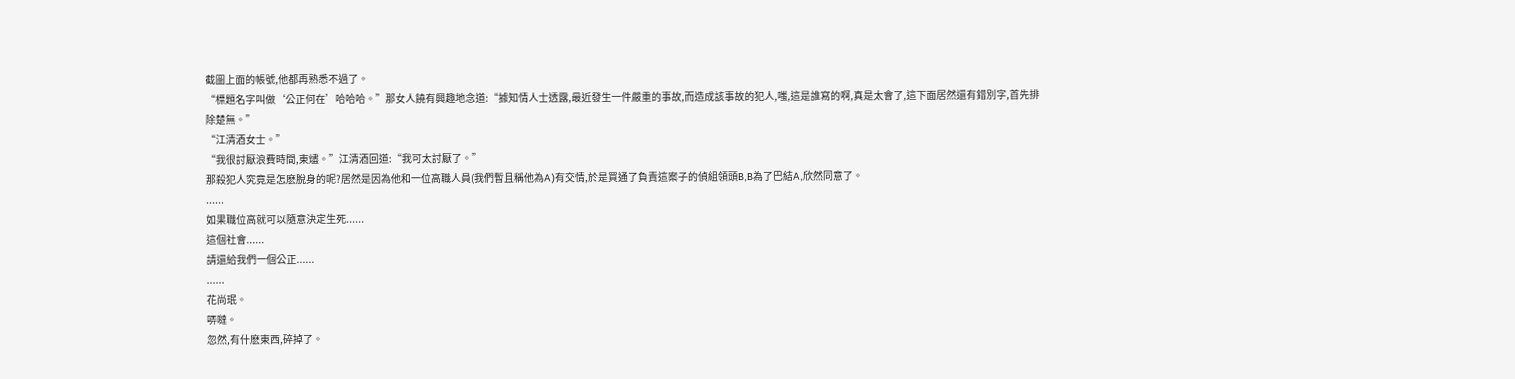截圖上面的帳號,他都再熟悉不過了。
“標題名字叫做‘公正何在’哈哈哈。”那女人饒有興趣地念道:“據知情人士透露,最近發生一件嚴重的事故,而造成該事故的犯人,嗤,這是誰寫的啊,真是太會了,這下面居然還有錯別字,首先排除楚無。”
“江清酒女士。”
“我很討厭浪費時間,東燼。”江清酒回道:“我可太討厭了。”
那殺犯人究竟是怎麽脫身的呢?居然是因為他和一位高職人員(我們暫且稱他為A)有交情,於是買通了負責這案子的偵組領頭B,B為了巴結A,欣然同意了。
......
如果職位高就可以隨意決定生死......
這個社會......
請還給我們一個公正......
......
花尚珉。
哢噠。
忽然,有什麽東西,碎掉了。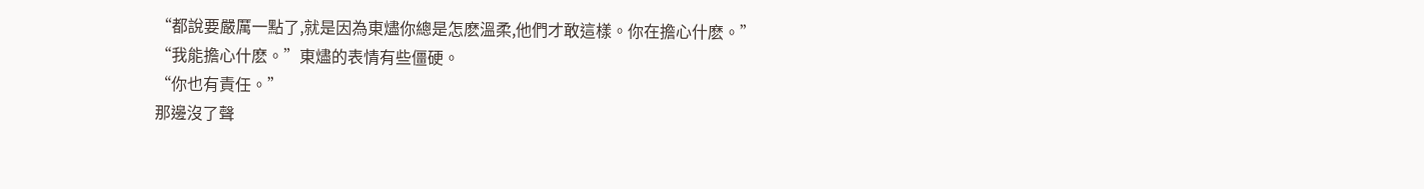“都說要嚴厲一點了,就是因為東燼你總是怎麽溫柔,他們才敢這樣。你在擔心什麽。”
“我能擔心什麽。”東燼的表情有些僵硬。
“你也有責任。”
那邊沒了聲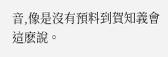音,像是沒有預料到賀知義會這麽說。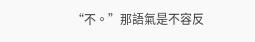“不。”那語氣是不容反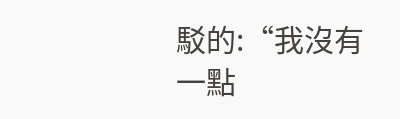駁的:“我沒有一點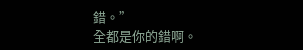錯。”
全都是你的錯啊。